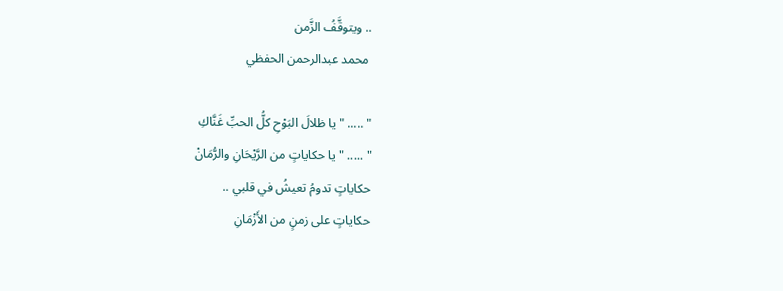.. ويتوقَّفُ الزَّمن
 محمد عبدالرحمن الحفظي

" ..... " يا ظلالَ البَوْحِ كلُّ الحبِّ غَنَّاكِ
" ..... " يا حكاياتٍ من الرَّيْحَانِ والرُّمَانْ
حكاياتٍ تدومُ تعيشُ في قلبي ..
حكاياتٍ على زمنٍ من الأَزْمَانِ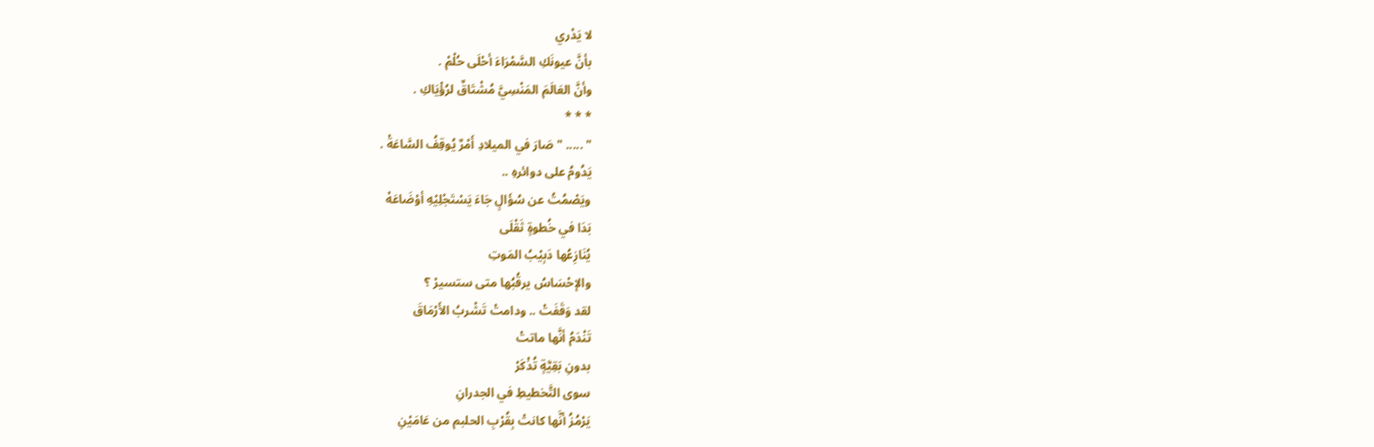لا يَدْري
بأنَّ عيونَكِ السَّمْرَاءَ أحْلَى حُلْمْ .
وأنَّ العَالَمَ المَنْسِيَّ مُشْتَاقٌ لرُؤْيَاكِ .
* * *
" ..... " صَارَ في الميلادِ أَمْرٌ يُوقِفُ السَّاعَةْ .
يَدُومُ على دوائرهِ ..
ويَصْمُتُ عن سُؤَالٍ جَاءَ يَسْتَجْلِيْهِ أوْضَاعَهْ
بَدَا في خُطوةٍ ثَقْلَى
يُنَازِعُها دَبِيْبُ المَوتِ
والإحْسَاسُ يرقُبُها متى ستسيرْ ؟
لقد وَقَفَتْ .. ودامتْ تَشْربُ الأَرْمَاقَ
تَنْدَمُ أنَّها ماتتْ
بدونِ بَقِيَّةٍ تُذْكَرْ
سوى التَّخطيطِ في الجدرانِ
يَرْمُزُ أنَّها كانتْ بِقُرْبِ الحلبم من عَامَيْنِ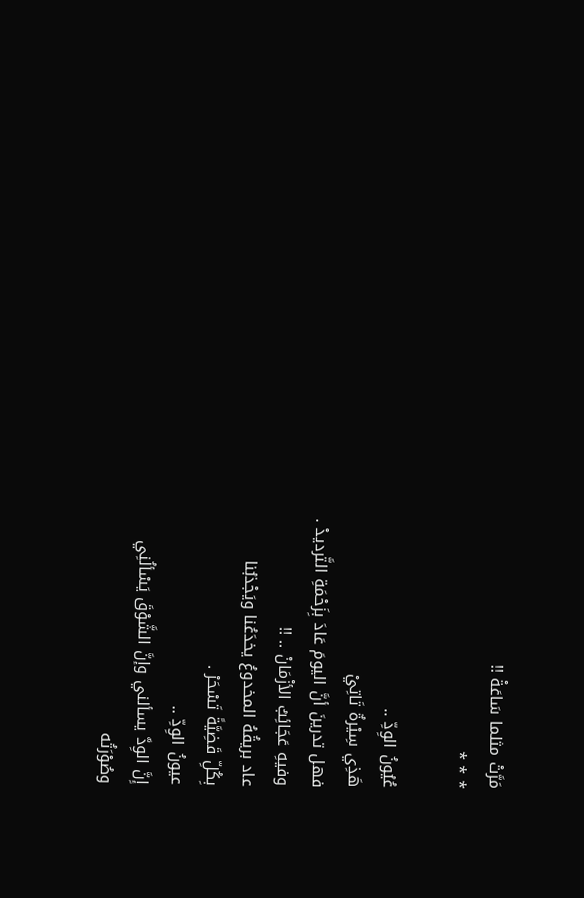مَرَّتْ مثلما سَاعَةْ !!
* * *

عُيُونُ الوِدِّ ..
هَذِي سِيْرةٌ تَاتِيْ
فهل تدرينَ أنَّ اليومَ عَادَ بِزَحْمَةِ التَّرديدْ .
وفيهِ عَجَائِبُ الأزْمَانْ .. !!
عاد بريقُهُ المخدوعُ يخدَعُنا ويَجْذبُنا
بِكُلِّ قَضِيَّةً تَسْحَرْ .
عيونُ الوِدِّ ..
إِنَّ الوِدَّ يسألني وإنَّ الشَّوْقَ يَسْألُنِي
وصُوْرَتُه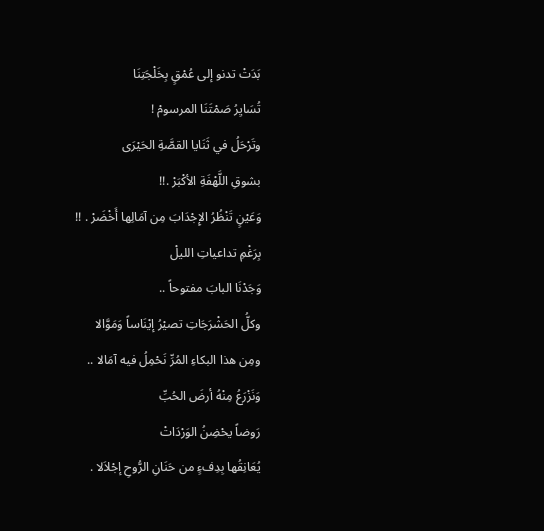بَدَتْ تدنو إلى عُمْقٍ بِخَلْجَتِنَا
تُسَايِرُ صَمْتَنَا المرسومْ !
وتَرْحَلُ في ثَنَايا القصَّةِ الحَيْرَى
بشوقِ اللَّهْفَةِ الأكْبَرْ .!!
وَعَيْنٍ تَنْظُرُ الإِجْدَابَ مِن آمَالِها أَخْضَرْ . !!
بِرَغْمِ تداعياتِ الليلْ
وَجَدْنَا البابَ مفتوحاً ..
وكلُّ الحَشْرَجَاتِ تصيْرُ إيْنَاساً وَمَوَّالا
ومِن هذا البكاءِ المُرِّ نَحْمِلُ فيه آمَالا ..
وَنَزْرَعُ مِنْهُ أرضَ الحُبِّ
رَوضاً يحْضِنُ الوَرْدَاتْ
يُعَانِقُها بِدِفءٍ من حَنَانِ الرُّوحِ إجْلاَلا .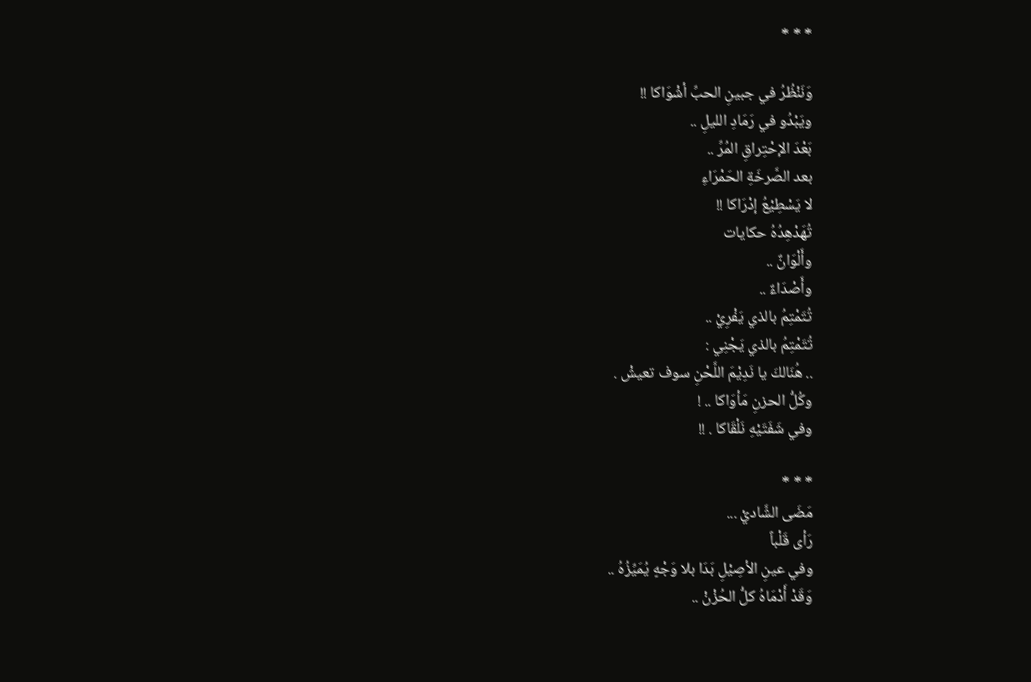* * *

وَنَنْظُرُ في جبينِ الحبِّ أشْوَاكا !!
ويَبْدُو في رَمَادِ الليلِ ..
بَعْدَ الإحْتِراقِ المُرِّ ..
بعد الصَّرخَةِ الحَمْرَاءِ
لا يَسْطِيْعُ إدْرَاكا !!
تُهَدْهِدُهُ حكايات
وأَلْوَانٌ ..
وأَصْدَاءٌ ..
تُتَمْتِمُ بالذي يَفْرِيْ ..
تُتَمْتِمُ بالذي يَجْنِي :
.. هُنَالكَ يا نَدِيْمَ اللَّحْنِ سوف تعيشْ .
وكُلُّ الحزنِ مَأوَاكا .. !
وفي شَفَتَيْهِ نَلْقَاكا . !!

* * *
مَضَى الشَّاديْ ...
رَأى قَلْباً
وفي عينِ الأصِيْلِ بَدَا بلا وَجْهٍ يُمَيِّزُهُ ..
وَقَدْ أَدْمَاهُ كلُّ الحُزْنْ ..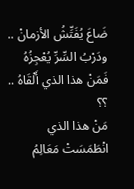ضَاعَ يُفَتِّشُ الأزمانْ ..
ودَرْبُ السِّرِّ يُعْجِزُهُ
فَمَنْ هذا الذي أَلْقَاهُ .. ؟؟
مَنْ هذا الذي انْطَمَسَتْ مَعَالِمُ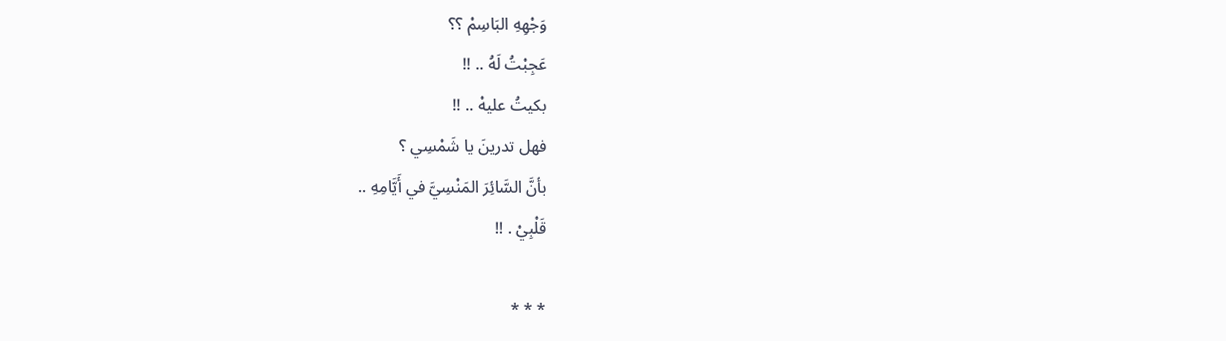وَجْهِهِ البَاسِمْ ؟؟
عَجِبْتُ لَهُ .. !!
بكيتُ عليهْ .. !!
فهل تدرينَ يا شَمْسِي ؟
بأنَّ السَّائِرَ المَنْسِيَّ في أَيَّامِهِ ..
قَلْبِيْ . !!

* * *